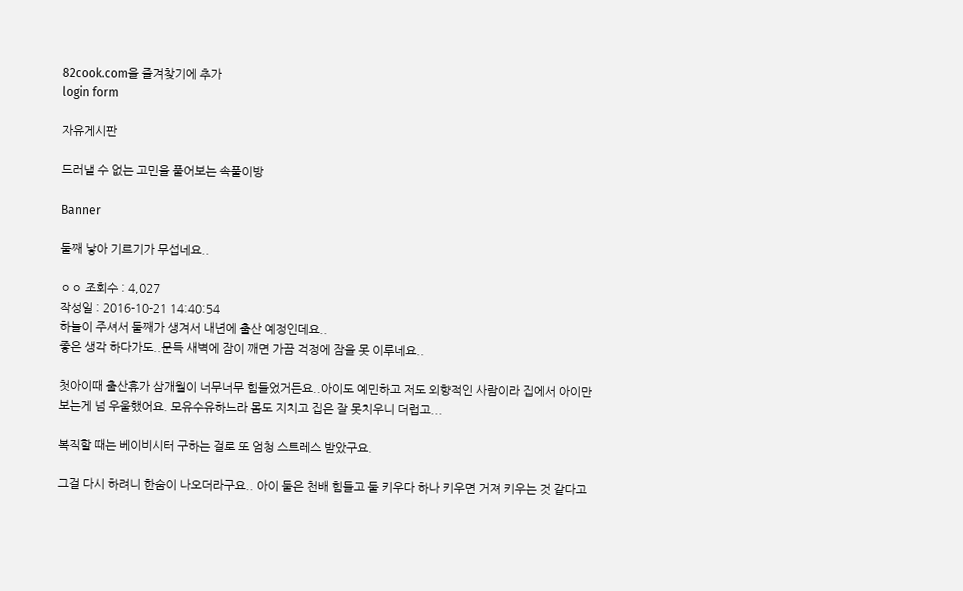82cook.com을 즐겨찾기에 추가
login form

자유게시판

드러낼 수 없는 고민을 풀어보는 속풀이방

Banner

둘째 낳아 기르기가 무섭네요..

ㅇㅇ 조회수 : 4,027
작성일 : 2016-10-21 14:40:54
하늘이 주셔서 둘째가 생겨서 내년에 출산 예정인데요..
좋은 생각 하다가도..문득 새벽에 잠이 깨면 가끔 걱정에 잠을 못 이루네요..

첫아이때 출산휴가 삼개월이 너무너무 힘들었거든요..아이도 예민하고 저도 외향적인 사람이라 집에서 아이만 보는게 넘 우울했어요. 모유수유하느라 몸도 지치고 집은 잘 못치우니 더럽고...

복직할 때는 베이비시터 구하는 걸로 또 엄청 스트레스 받았구요.

그걸 다시 하려니 한숨이 나오더라구요.. 아이 둘은 천배 힘들고 둘 키우다 하나 키우면 거져 키우는 것 같다고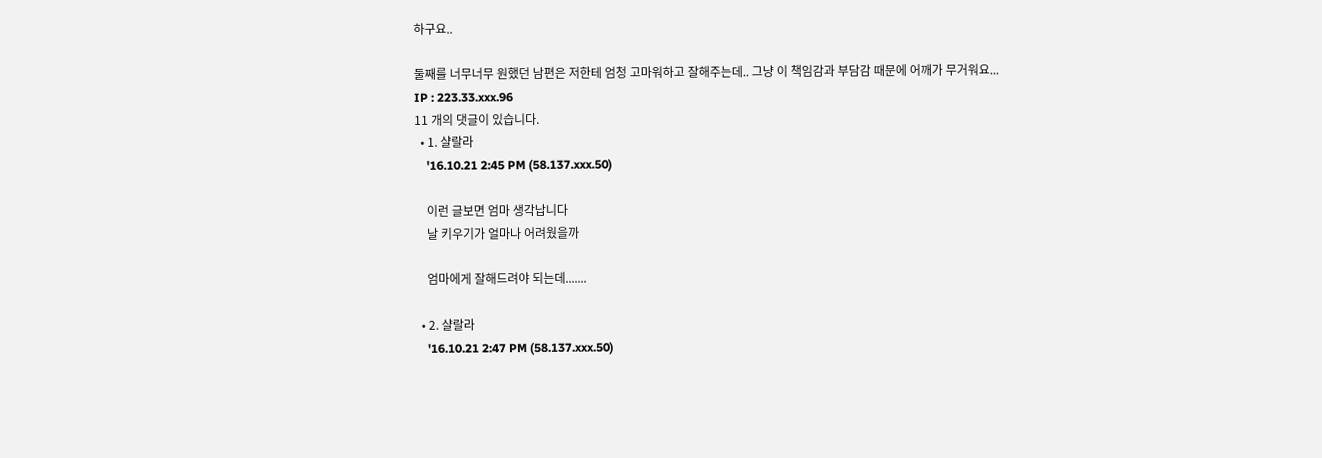하구요..

둘째를 너무너무 원했던 남편은 저한테 엄청 고마워하고 잘해주는데.. 그냥 이 책임감과 부담감 때문에 어깨가 무거워요...
IP : 223.33.xxx.96
11 개의 댓글이 있습니다.
  • 1. 샬랄라
    '16.10.21 2:45 PM (58.137.xxx.50)

    이런 글보면 엄마 생각납니다
    날 키우기가 얼마나 어려웠을까

    엄마에게 잘해드려야 되는데.......

  • 2. 샬랄라
    '16.10.21 2:47 PM (58.137.xxx.50)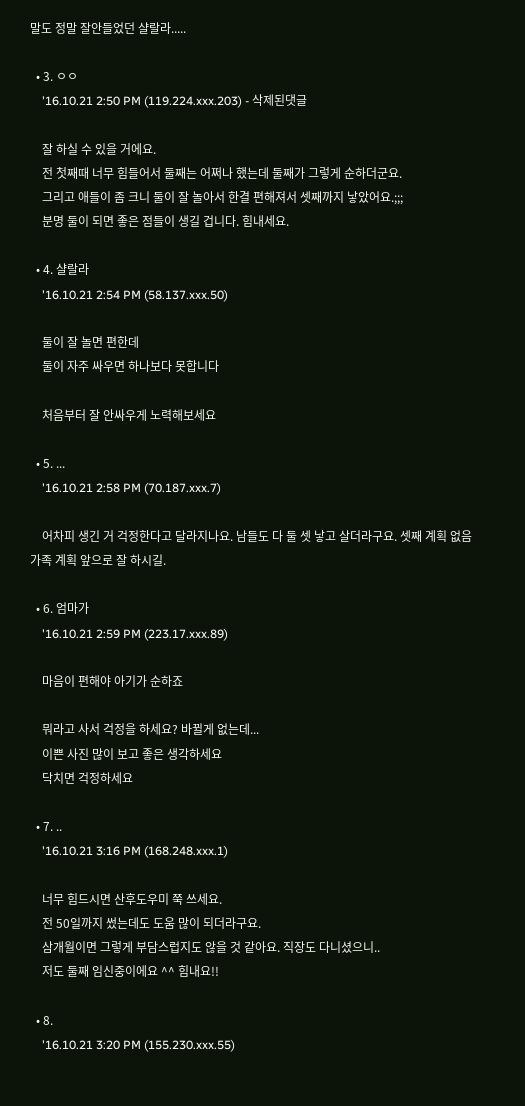말도 정말 잘안들었던 샬랄라.....

  • 3. ㅇㅇ
    '16.10.21 2:50 PM (119.224.xxx.203) - 삭제된댓글

    잘 하실 수 있을 거에요.
    전 첫째때 너무 힘들어서 둘째는 어쩌나 했는데 둘째가 그렇게 순하더군요.
    그리고 애들이 좀 크니 둘이 잘 놀아서 한결 편해져서 셋째까지 낳았어요.;;;
    분명 둘이 되면 좋은 점들이 생길 겁니다. 힘내세요.

  • 4. 샬랄라
    '16.10.21 2:54 PM (58.137.xxx.50)

    둘이 잘 놀면 편한데
    둘이 자주 싸우면 하나보다 못합니다

    처음부터 잘 안싸우게 노력해보세요

  • 5. ...
    '16.10.21 2:58 PM (70.187.xxx.7)

    어차피 생긴 거 걱정한다고 달라지나요. 남들도 다 둘 셋 낳고 살더라구요. 셋째 계획 없음 가족 계획 앞으로 잘 하시길.

  • 6. 엄마가
    '16.10.21 2:59 PM (223.17.xxx.89)

    마음이 편해야 아기가 순하죠

    뭐라고 사서 걱정을 하세요? 바뀔게 없는데...
    이쁜 사진 많이 보고 좋은 생각하세요
    닥치면 걱정하세요

  • 7. ..
    '16.10.21 3:16 PM (168.248.xxx.1)

    너무 힘드시면 산후도우미 쭉 쓰세요.
    전 50일까지 썼는데도 도움 많이 되더라구요.
    삼개월이면 그렇게 부담스럽지도 않을 것 같아요. 직장도 다니셨으니..
    저도 둘째 임신중이에요 ^^ 힘내요!!

  • 8.
    '16.10.21 3:20 PM (155.230.xxx.55)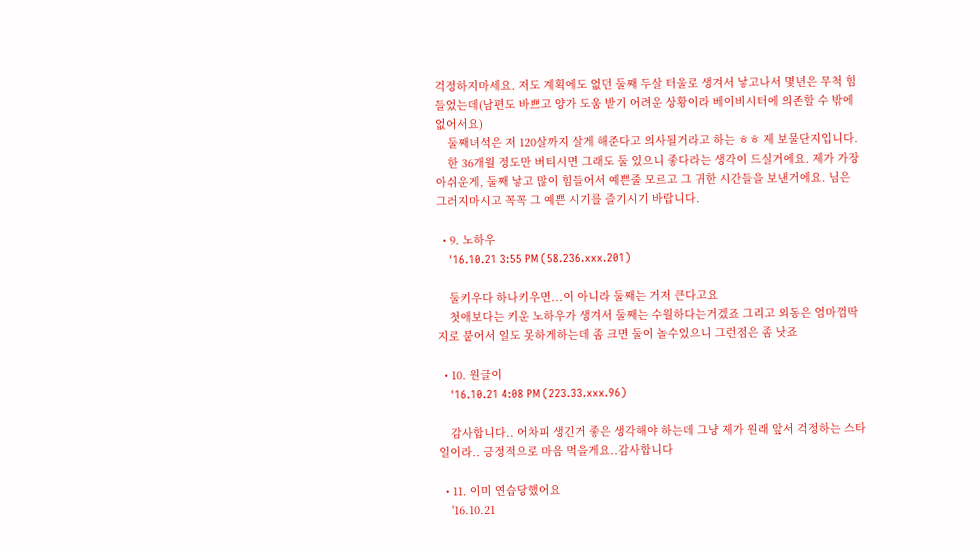걱정하지마세요. 저도 계획에도 없던 둘째 두살 터울로 생겨서 낳고나서 몇년은 무척 힘들었는데(남편도 바쁘고 양가 도움 받기 어려운 상황이라 베이비시터에 의존할 수 밖에 없어서요)
    둘째녀석은 저 120살까지 살게 해준다고 의사될거라고 하는 ㅎㅎ 제 보물단지입니다.
    한 36개월 정도만 버티시면 그래도 둘 있으니 좋다라는 생각이 드실거에요. 제가 가장 아쉬운게, 둘째 낳고 많이 힘들어서 예쁜줄 모르고 그 귀한 시간들을 보낸거에요. 님은 그러지마시고 꼭꼭 그 예쁜 시기를 즐기시기 바랍니다.

  • 9. 노하우
    '16.10.21 3:55 PM (58.236.xxx.201)

    둘키우다 하나키우면...이 아니라 둘째는 거저 큰다고요
    첫애보다는 키운 노하우가 생겨서 둘째는 수월하다는거겠죠 그리고 외동은 엄마껌딱지로 붙어서 일도 못하게하는데 좀 크면 둘이 놀수있으니 그런점은 좀 낫죠

  • 10. 원글이
    '16.10.21 4:08 PM (223.33.xxx.96)

    감사합니다.. 어차피 생긴거 좋은 생각해야 하는데 그냥 제가 원래 앞서 걱정하는 스타일이라.. 긍정적으로 마음 먹을게요..감사합니다

  • 11. 이미 연습당했어요
    '16.10.21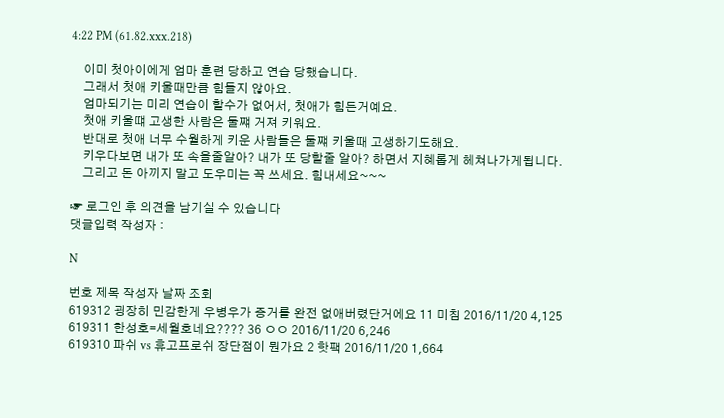4:22 PM (61.82.xxx.218)

    이미 첫아이에게 엄마 훈련 당하고 연습 당했습니다.
    그래서 첫애 키울때만큼 힘들지 않아요.
    엄마되기는 미리 연습이 할수가 없어서, 첫애가 힘든거예요.
    첫애 키울떄 고생한 사람은 둘쨰 거져 키워요.
    반대로 첫애 너무 수월하게 키운 사람들은 둘쨰 키울때 고생하기도해요.
    키우다보면 내가 또 속을줄알아? 내가 또 당할줄 알아? 하면서 지혜롭게 헤쳐나가게됩니다.
    그리고 돈 아끼지 말고 도우미는 꼭 쓰세요. 힘내세요~~~

☞ 로그인 후 의견을 남기실 수 있습니다
댓글입력 작성자 :

N

번호 제목 작성자 날짜 조회
619312 굉장히 민감한게 우병우가 증거를 완전 없애버렸단거에요 11 미침 2016/11/20 4,125
619311 한성호=세월호네요???? 36 ㅇㅇ 2016/11/20 6,246
619310 파쉬 vs 휴고프로쉬 장단점이 뭔가요 2 핫팩 2016/11/20 1,664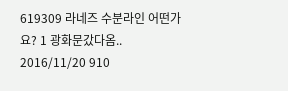619309 라네즈 수분라인 어떤가요? 1 광화문갔다옴.. 2016/11/20 910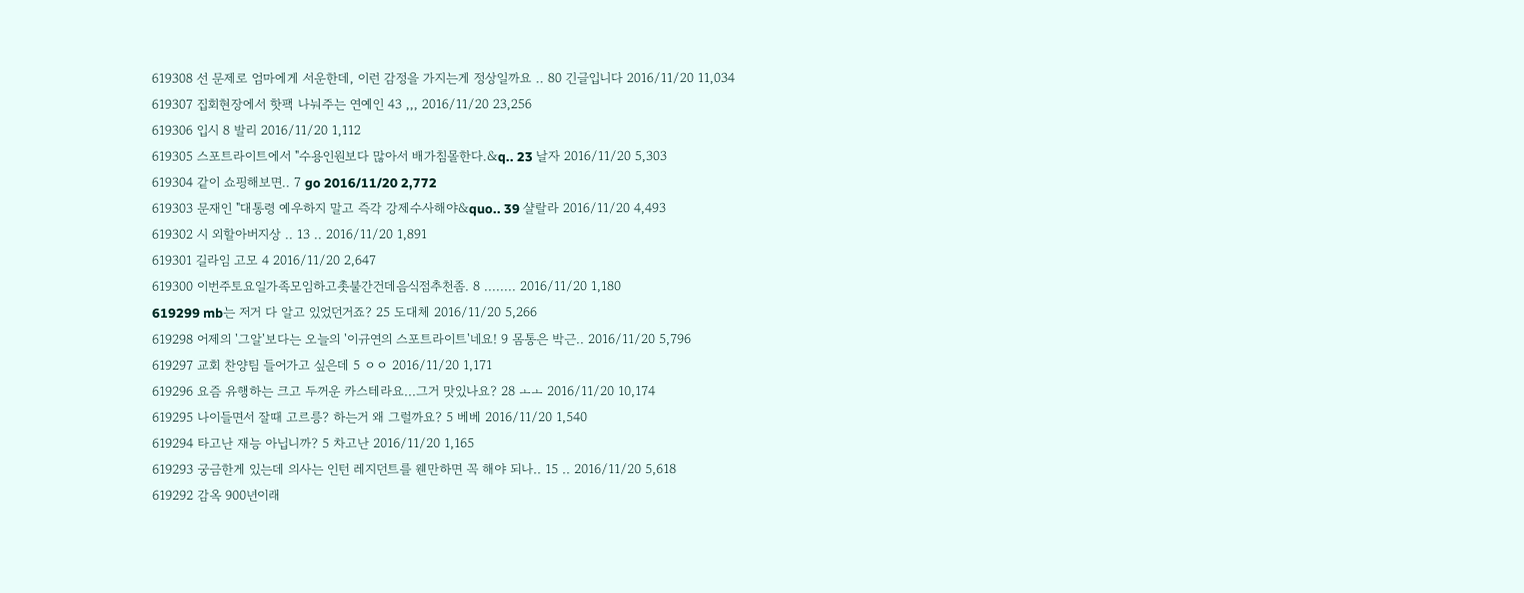619308 선 문제로 엄마에게 서운한데, 이런 감정을 가지는게 정상일까요 .. 80 긴글입니다 2016/11/20 11,034
619307 집회현장에서 핫팩 나눠주는 연예인 43 ,,, 2016/11/20 23,256
619306 입시 8 발리 2016/11/20 1,112
619305 스포트라이트에서 "수용인원보다 많아서 배가침몰한다.&q.. 23 날자 2016/11/20 5,303
619304 같이 쇼핑해보면.. 7 go 2016/11/20 2,772
619303 문재인 "대통령 예우하지 말고 즉각 강제수사해야&quo.. 39 샬랄라 2016/11/20 4,493
619302 시 외할아버지상 .. 13 .. 2016/11/20 1,891
619301 길라임 고모 4 2016/11/20 2,647
619300 이번주토요일가족모임하고촛불간건데음식점추천좀. 8 ........ 2016/11/20 1,180
619299 mb는 저거 다 알고 있었던거죠? 25 도대체 2016/11/20 5,266
619298 어제의 '그알'보다는 오늘의 '이규연의 스포트라이트'네요! 9 몸통은 박근.. 2016/11/20 5,796
619297 교회 찬양팀 들어가고 싶은데 5 ㅇㅇ 2016/11/20 1,171
619296 요즘 유행하는 크고 두꺼운 카스테라요...그거 맛있나요? 28 ㅗㅗ 2016/11/20 10,174
619295 나이들면서 잘때 고르릉? 하는거 왜 그럴까요? 5 베베 2016/11/20 1,540
619294 타고난 재능 아닙니까? 5 차고난 2016/11/20 1,165
619293 궁금한게 있는데 의사는 인턴 레지던트를 웬만하면 꼭 해야 되나.. 15 .. 2016/11/20 5,618
619292 감옥 900년이래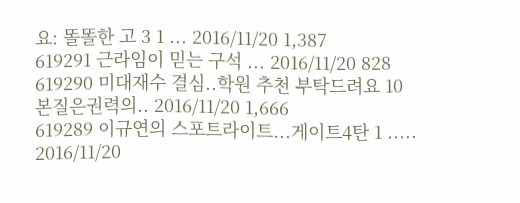요: 똘똘한 고 3 1 ... 2016/11/20 1,387
619291 근라임이 믿는 구석 ... 2016/11/20 828
619290 미대재수 결심..학원 추천 부탁드려요 10 본질은권력의.. 2016/11/20 1,666
619289 이규연의 스포트라이트...게이트4탄 1 ..... 2016/11/20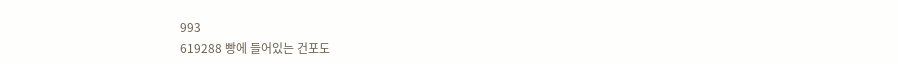993
619288 빵에 들어있는 건포도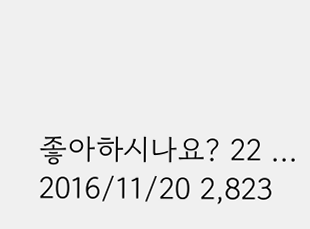좋아하시나요? 22 ... 2016/11/20 2,823